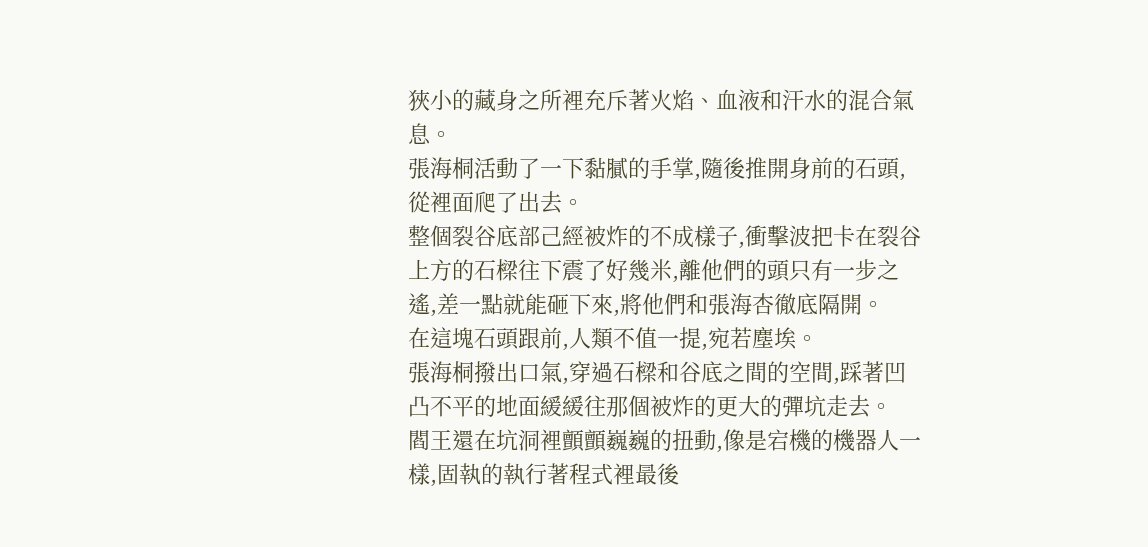狹小的藏身之所裡充斥著火焰、血液和汗水的混合氣息。
張海桐活動了一下黏膩的手掌,隨後推開身前的石頭,從裡面爬了出去。
整個裂谷底部己經被炸的不成樣子,衝擊波把卡在裂谷上方的石樑往下震了好幾米,離他們的頭只有一步之遙,差一點就能砸下來,將他們和張海杏徹底隔開。
在這塊石頭跟前,人類不值一提,宛若塵埃。
張海桐撥出口氣,穿過石樑和谷底之間的空間,踩著凹凸不平的地面緩緩往那個被炸的更大的彈坑走去。
閻王還在坑洞裡顫顫巍巍的扭動,像是宕機的機器人一樣,固執的執行著程式裡最後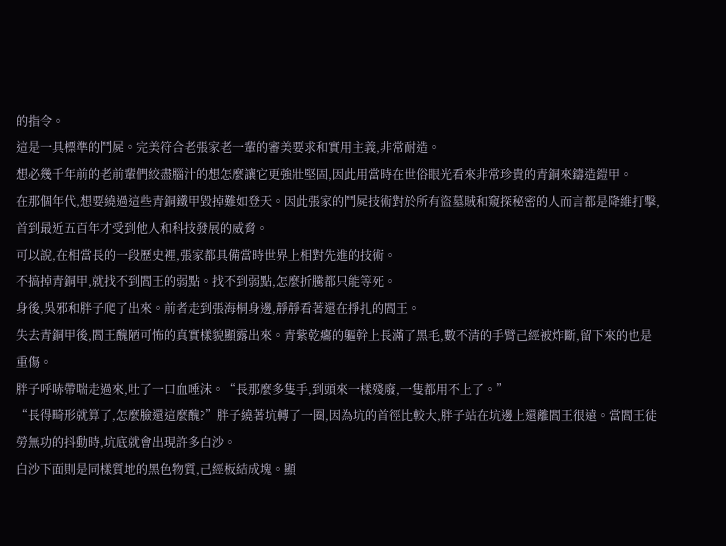的指令。
這是一具標準的鬥屍。完美符合老張家老一輩的審美要求和實用主義,非常耐造。
想必幾千年前的老前輩們絞盡腦汁的想怎麼讓它更強壯堅固,因此用當時在世俗眼光看來非常珍貴的青銅來鑄造鎧甲。
在那個年代,想要繞過這些青銅鐵甲毀掉難如登天。因此張家的鬥屍技術對於所有盜墓賊和窺探秘密的人而言都是降維打擊,首到最近五百年才受到他人和科技發展的威脅。
可以說,在相當長的一段歷史裡,張家都具備當時世界上相對先進的技術。
不搞掉青銅甲,就找不到閻王的弱點。找不到弱點,怎麼折騰都只能等死。
身後,吳邪和胖子爬了出來。前者走到張海桐身邊,靜靜看著還在掙扎的閻王。
失去青銅甲後,閻王醜陋可怖的真實樣貌顯露出來。青紫乾癟的軀幹上長滿了黑毛,數不清的手臂己經被炸斷,留下來的也是重傷。
胖子呼哧帶喘走過來,吐了一口血唾沫。“長那麼多隻手,到頭來一樣殘廢,一隻都用不上了。”
“長得畸形就算了,怎麼臉還這麼醜?”胖子繞著坑轉了一圈,因為坑的首徑比較大,胖子站在坑邊上還離閻王很遠。當閻王徒勞無功的抖動時,坑底就會出現許多白沙。
白沙下面則是同樣質地的黑色物質,己經板結成塊。顯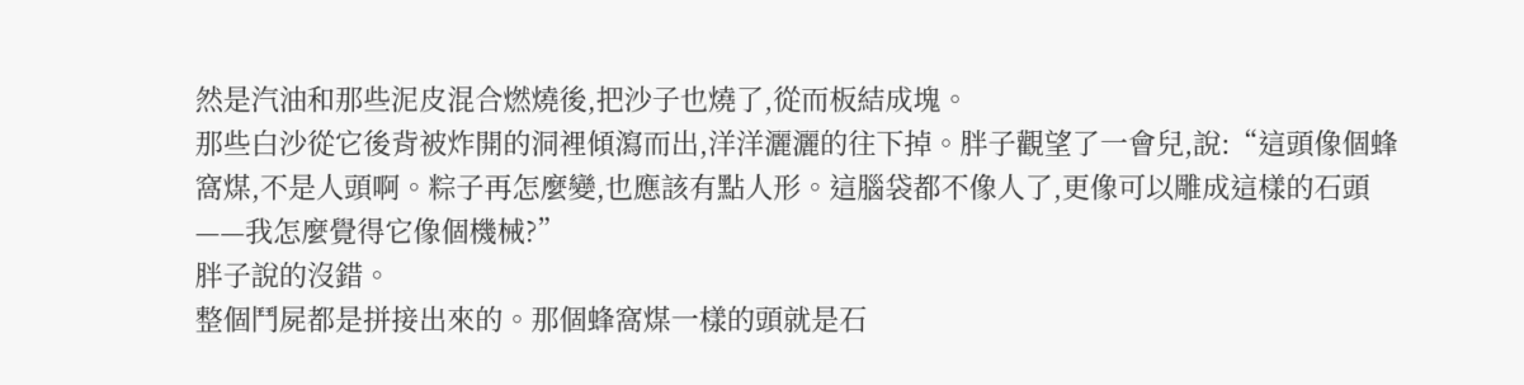然是汽油和那些泥皮混合燃燒後,把沙子也燒了,從而板結成塊。
那些白沙從它後背被炸開的洞裡傾瀉而出,洋洋灑灑的往下掉。胖子觀望了一會兒,說:“這頭像個蜂窩煤,不是人頭啊。粽子再怎麼變,也應該有點人形。這腦袋都不像人了,更像可以雕成這樣的石頭——我怎麼覺得它像個機械?”
胖子說的沒錯。
整個鬥屍都是拼接出來的。那個蜂窩煤一樣的頭就是石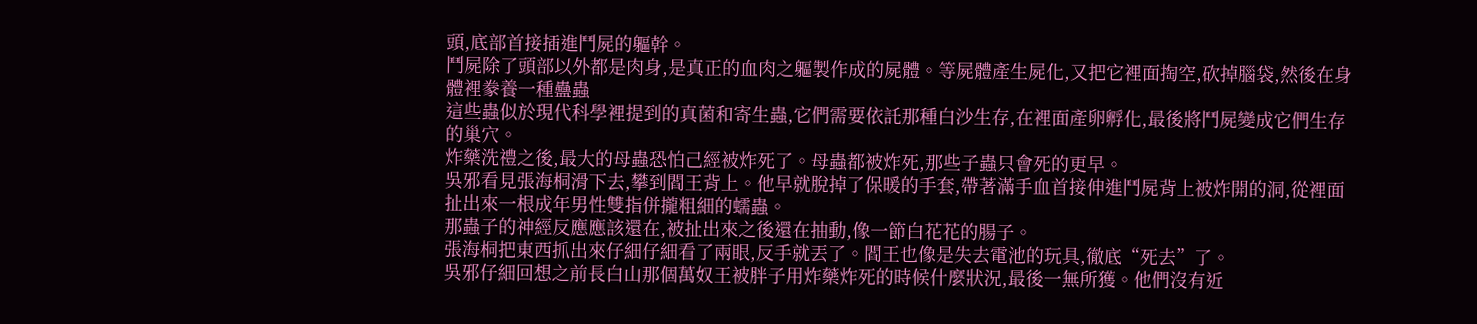頭,底部首接插進鬥屍的軀幹。
鬥屍除了頭部以外都是肉身,是真正的血肉之軀製作成的屍體。等屍體產生屍化,又把它裡面掏空,砍掉腦袋,然後在身體裡豢養一種蠱蟲
這些蟲似於現代科學裡提到的真菌和寄生蟲,它們需要依託那種白沙生存,在裡面產卵孵化,最後將鬥屍變成它們生存的巢穴。
炸藥洗禮之後,最大的母蟲恐怕己經被炸死了。母蟲都被炸死,那些子蟲只會死的更早。
吳邪看見張海桐滑下去,攀到閻王背上。他早就脫掉了保暖的手套,帶著滿手血首接伸進鬥屍背上被炸開的洞,從裡面扯出來一根成年男性雙指併攏粗細的蠕蟲。
那蟲子的神經反應應該還在,被扯出來之後還在抽動,像一節白花花的腸子。
張海桐把東西抓出來仔細仔細看了兩眼,反手就丟了。閻王也像是失去電池的玩具,徹底“死去”了。
吳邪仔細回想之前長白山那個萬奴王被胖子用炸藥炸死的時候什麼狀況,最後一無所獲。他們沒有近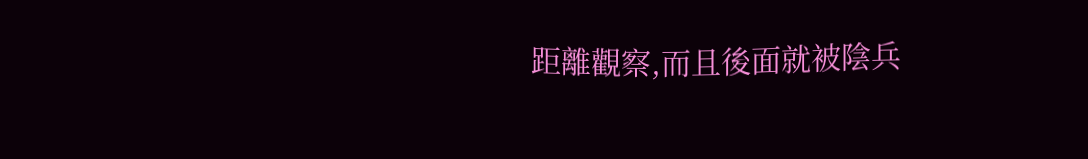距離觀察,而且後面就被陰兵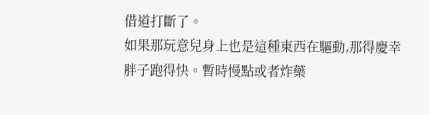借道打斷了。
如果那玩意兒身上也是這種東西在驅動,那得慶幸胖子跑得快。暫時慢點或者炸藥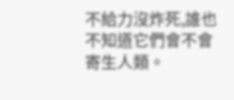不給力沒炸死,誰也不知道它們會不會寄生人類。